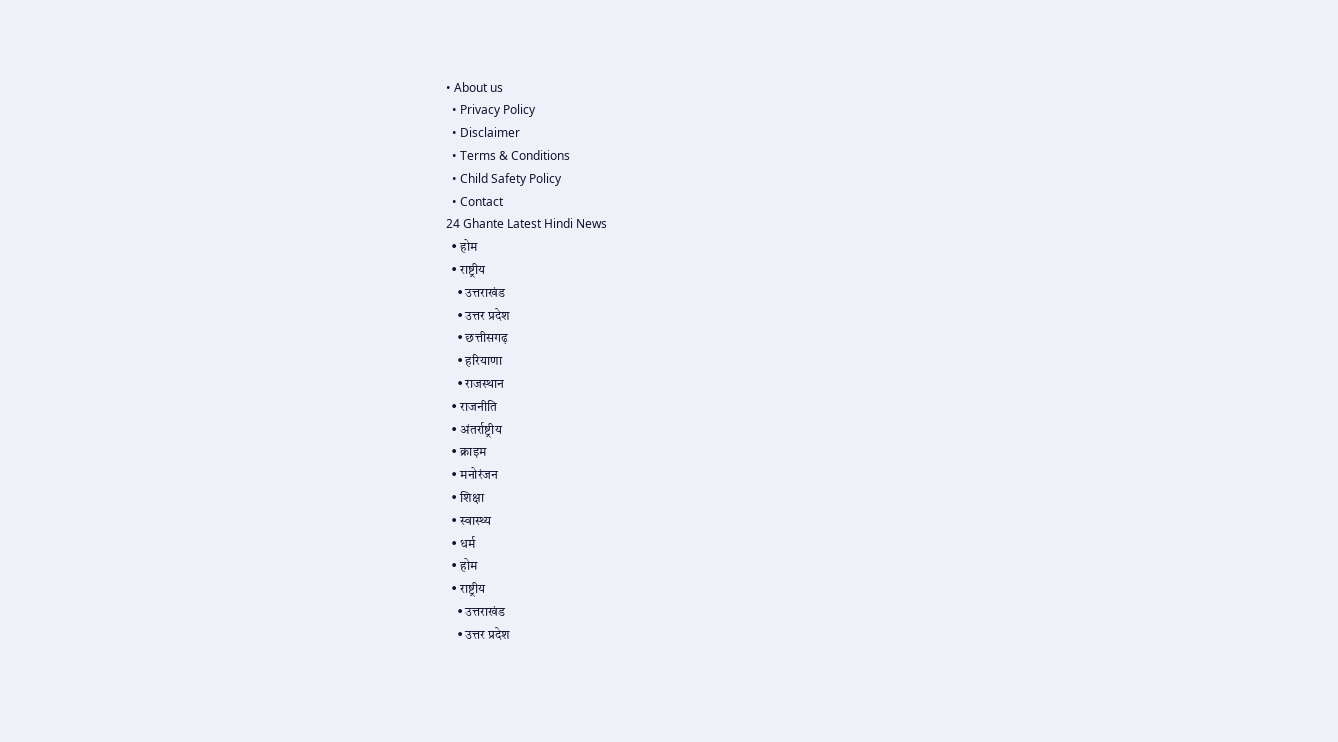• About us
  • Privacy Policy
  • Disclaimer
  • Terms & Conditions
  • Child Safety Policy
  • Contact
24 Ghante Latest Hindi News
  • होम
  • राष्ट्रीय
    • उत्तराखंड
    • उत्तर प्रदेश
    • छत्तीसगढ़
    • हरियाणा
    • राजस्थान
  • राजनीति
  • अंतर्राष्ट्रीय
  • क्राइम
  • मनोरंजन
  • शिक्षा
  • स्वास्थ्य
  • धर्म
  • होम
  • राष्ट्रीय
    • उत्तराखंड
    • उत्तर प्रदेश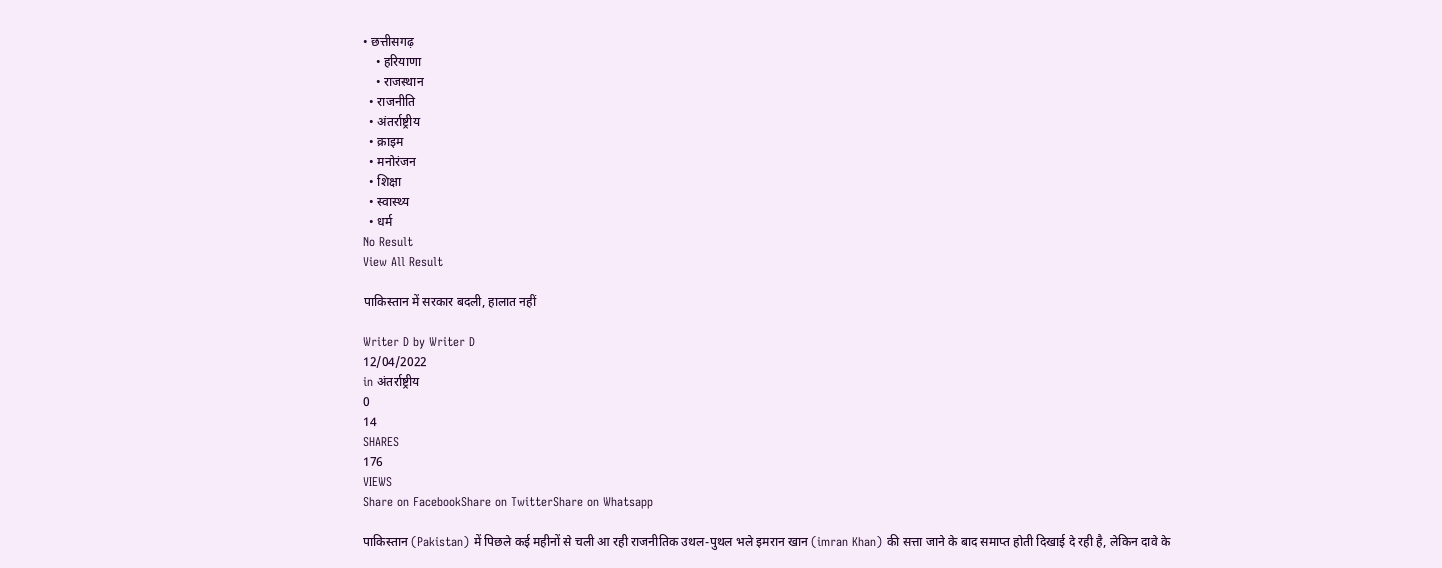• छत्तीसगढ़
    • हरियाणा
    • राजस्थान
  • राजनीति
  • अंतर्राष्ट्रीय
  • क्राइम
  • मनोरंजन
  • शिक्षा
  • स्वास्थ्य
  • धर्म
No Result
View All Result

पाकिस्तान में सरकार बदली, हालात नहीं

Writer D by Writer D
12/04/2022
in अंतर्राष्ट्रीय
0
14
SHARES
176
VIEWS
Share on FacebookShare on TwitterShare on Whatsapp

पाकिस्तान (Pakistan) में पिछले कई महीनों से चली आ रही राजनीतिक उथल-पुथल भले इमरान खान (imran Khan) की सत्ता जाने के बाद समाप्त होती दिखाई दे रही है, लेकिन दावे के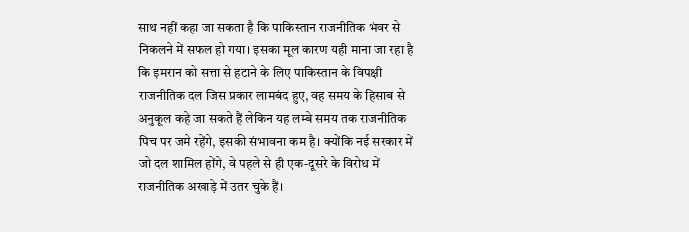साथ नहीं कहा जा सकता है कि पाकिस्तान राजनीतिक भंवर से निकलने में सफल हो गया। इसका मूल कारण यही माना जा रहा है कि इमरान को सत्ता से हटाने के लिए पाकिस्तान के विपक्षी राजनीतिक दल जिस प्रकार लामबंद हुए, वह समय के हिसाब से अनुकूल कहे जा सकते हैं लेकिन यह लम्बे समय तक राजनीतिक पिच पर जमे रहेंगे, इसकी संभावना कम है। क्योंकि नई सरकार में जो दल शामिल होंगे, वे पहले से ही एक-दूसरे के विरोध में राजनीतिक अखाड़े में उतर चुके हैं।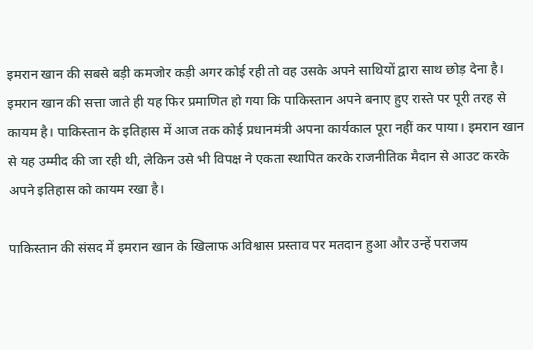इमरान खान की सबसे बड़ी कमजोर कड़ी अगर कोई रही तो वह उसके अपने साथियों द्वारा साथ छोड़ देना है। इमरान खान की सत्ता जाते ही यह फिर प्रमाणित हो गया कि पाकिस्तान अपने बनाए हुए रास्ते पर पूरी तरह से कायम है। पाकिस्तान के इतिहास में आज तक कोई प्रधानमंत्री अपना कार्यकाल पूरा नहीं कर पाया। इमरान खान से यह उम्मीद की जा रही थी, लेकिन उसे भी विपक्ष ने एकता स्थापित करके राजनीतिक मैदान से आउट करके अपने इतिहास को कायम रखा है।

पाकिस्तान की संसद में इमरान खान के खिलाफ अविश्वास प्रस्ताव पर मतदान हुआ और उन्हें पराजय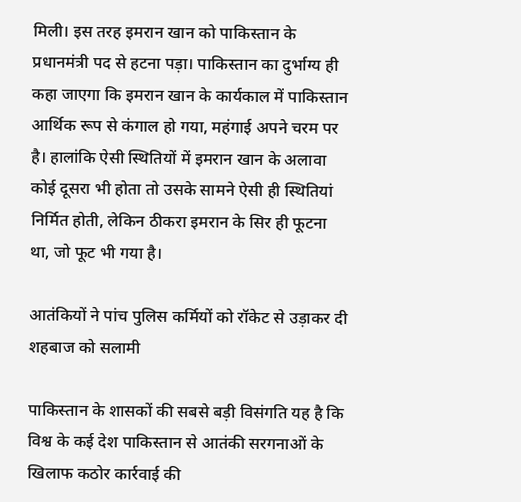मिली। इस तरह इमरान खान को पाकिस्तान के प्रधानमंत्री पद से हटना पड़ा। पाकिस्तान का दुर्भाग्य ही कहा जाएगा कि इमरान खान के कार्यकाल में पाकिस्तान आर्थिक रूप से कंगाल हो गया, महंगाई अपने चरम पर है। हालांकि ऐसी स्थितियों में इमरान खान के अलावा कोई दूसरा भी होता तो उसके सामने ऐसी ही स्थितियां निर्मित होती, लेकिन ठीकरा इमरान के सिर ही फूटना था, जो फूट भी गया है।

आतंकियों ने पांच पुलिस कर्मियों को रॉकेट से उड़ाकर दी शहबाज को सलामी

पाकिस्तान के शासकों की सबसे बड़ी विसंगति यह है कि विश्व के कई देश पाकिस्तान से आतंकी सरगनाओं के खिलाफ कठोर कार्रवाई की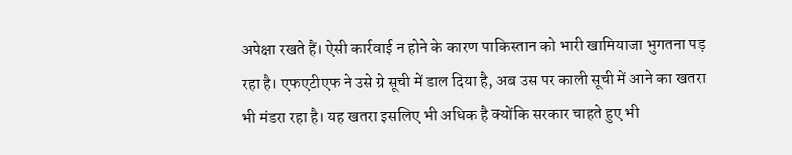अपेक्षा रखते हैं। ऐसी कार्रवाई न होने के कारण पाकिस्तान को भारी खामियाजा भुगतना पड़ रहा है। एफएटीएफ ने उसे ग्रे सूची में डाल दिया है, अब उस पर काली सूची में आने का खतरा भी मंडरा रहा है। यह खतरा इसलिए भी अधिक है क्योंकि सरकार चाहते हुए भी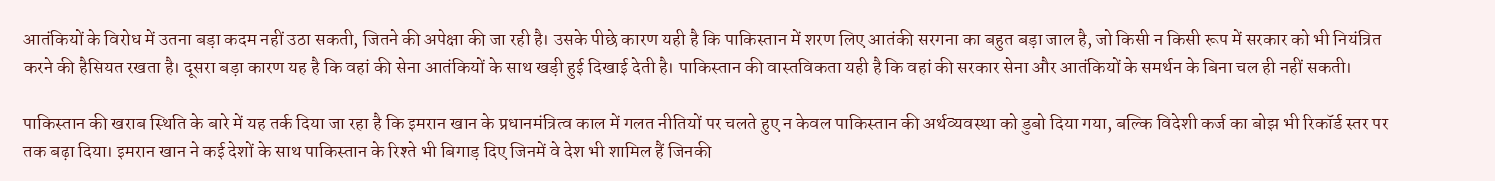आतंकियों के विरोध में उतना बड़ा कदम नहीं उठा सकती, जितने की अपेक्षा की जा रही है। उसके पीछे कारण यही है कि पाकिस्तान में शरण लिए आतंकी सरगना का बहुत बड़ा जाल है, जो किसी न किसी रूप में सरकार को भी नियंत्रित करने की हैसियत रखता है। दूसरा बड़ा कारण यह है कि वहां की सेना आतंकियों के साथ खड़ी हुई दिखाई देती है। पाकिस्तान की वास्तविकता यही है कि वहां की सरकार सेना और आतंकियों के समर्थन के बिना चल ही नहीं सकती।

पाकिस्तान की खराब स्थिति के बारे में यह तर्क दिया जा रहा है कि इमरान खान के प्रधानमंत्रित्व काल में गलत नीतियों पर चलते हुए न केवल पाकिस्तान की अर्थव्यवस्था को डुबो दिया गया, बल्कि विदेशी कर्ज का बोझ भी रिकॉर्ड स्तर पर तक बढ़ा दिया। इमरान खान ने कई देशों के साथ पाकिस्तान के रिश्ते भी बिगाड़ दिए जिनमें वे देश भी शामिल हैं जिनकी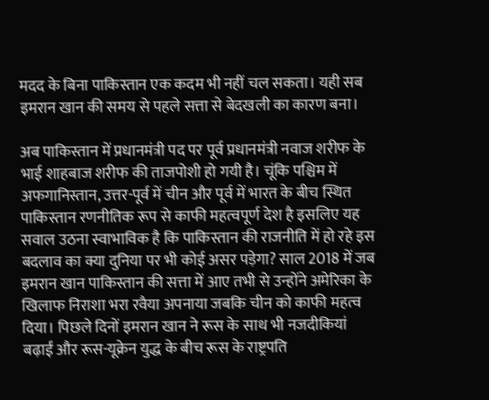मदद के बिना पाकिस्तान एक कदम भी नहीं चल सकता। यही सब इमरान खान की समय से पहले सत्ता से बेदखली का कारण बना।

अब पाकिस्तान में प्रधानमंत्री पद पर पूर्व प्रधानमंत्री नवाज शरीफ के भाई शाहबाज शरीफ की ताजपोशी हो गयी है। चूंकि पश्चिम में अफगानिस्तान, उत्तर-पूर्व में चीन और पूर्व में भारत के बीच स्थित पाकिस्तान रणनीतिक रूप से काफी महत्वपूर्ण देश है इसलिए यह सवाल उठना स्वाभाविक है कि पाकिस्तान की राजनीति में हो रहे इस बदलाव का क्या दुनिया पर भी कोई असर पड़ेगा? साल 2018 में जब इमरान खान पाकिस्तान की सत्ता में आए तभी से उन्होंने अमेरिका के खिलाफ निराशा भरा रवैया अपनाया जबकि चीन को काफी महत्व दिया। पिछले दिनों इमरान खान ने रूस के साथ भी नजदीकियां बढ़ाईं और रूस-यूक्रेन युद्ध के बीच रूस के राष्ट्रपति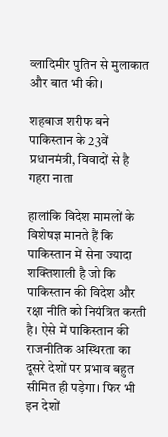व्लादिमीर पुतिन से मुलाकात और बात भी की।

शहबाज शरीफ बने पाकिस्तान के 23वें प्रधानमंत्री, विवादों से है गहरा नाता

हालांकि विदेश मामलों के विशेषज्ञ मानते हैं कि पाकिस्तान में सेना ज्यादा शक्तिशाली है जो कि पाकिस्तान की विदेश और रक्षा नीति को नियंत्रित करती है। ऐसे में पाकिस्तान की राजनीतिक अस्थिरता का दूसरे देशों पर प्रभाव बहुत सीमित ही पड़ेगा। फिर भी इन देशों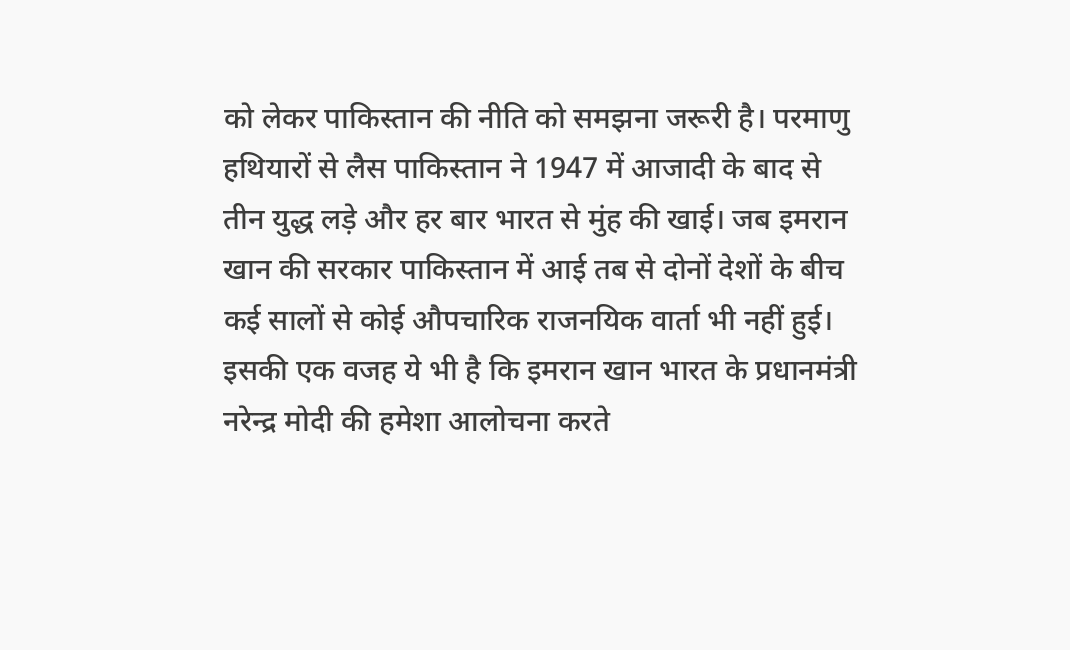को लेकर पाकिस्तान की नीति को समझना जरूरी है। परमाणु हथियारों से लैस पाकिस्तान ने 1947 में आजादी के बाद से तीन युद्ध लड़े और हर बार भारत से मुंह की खाई। जब इमरान खान की सरकार पाकिस्तान में आई तब से दोनों देशों के बीच कई सालों से कोई औपचारिक राजनयिक वार्ता भी नहीं हुई। इसकी एक वजह ये भी है कि इमरान खान भारत के प्रधानमंत्री नरेन्द्र मोदी की हमेशा आलोचना करते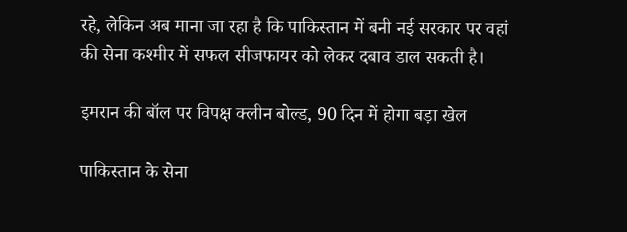रहे, लेकिन अब माना जा रहा है कि पाकिस्तान में बनी नई सरकार पर वहां की सेना कश्मीर में सफल सीजफायर को लेकर दबाव डाल सकती है।

इमरान की बॉल पर विपक्ष क्लीन बोल्ड, 90 दिन में होगा बड़ा खेल

पाकिस्तान के सेना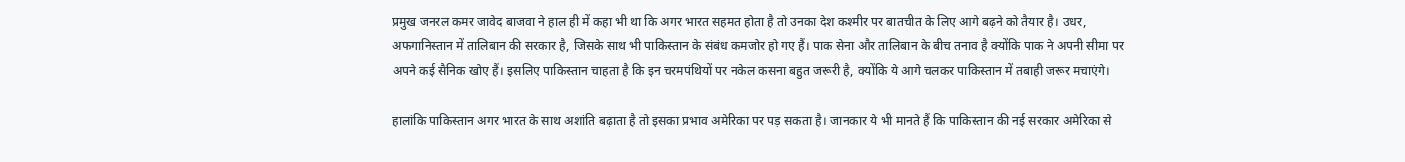प्रमुख जनरल कमर जावेद बाजवा ने हाल ही में कहा भी था कि अगर भारत सहमत होता है तो उनका देश कश्मीर पर बातचीत के लिए आगे बढ़ने को तैयार है। उधर, अफगानिस्तान में तालिबान की सरकार है, जिसके साथ भी पाकिस्तान के संबंध कमजोर हो गए हैं। पाक सेना और तालिबान के बीच तनाव है क्योंकि पाक ने अपनी सीमा पर अपने कई सैनिक खोए हैं। इसलिए पाकिस्तान चाहता है कि इन चरमपंथियों पर नकेल कसना बहुत जरूरी है, क्योंकि ये आगे चलकर पाकिस्तान में तबाही जरूर मचाएंगे।

हालांकि पाकिस्तान अगर भारत के साथ अशांति बढ़ाता है तो इसका प्रभाव अमेरिका पर पड़ सकता है। जानकार ये भी मानते हैं कि पाकिस्तान की नई सरकार अमेरिका से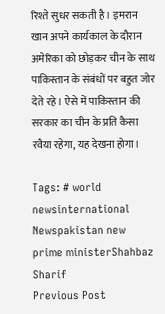रिश्ते सुधर सकती है। इमरान खान अपने कार्यकाल के दौरान अमेरिका को छोड़कर चीन के साथ पाकिस्तान के संबंधों पर बहुत जोर देते रहे। ऐसे में पाकिस्तान की सरकार का चीन के प्रति कैसा रवैया रहेगा, यह देखना होगा।

Tags: # world newsinternational Newspakistan new prime ministerShahbaz Sharif
Previous Post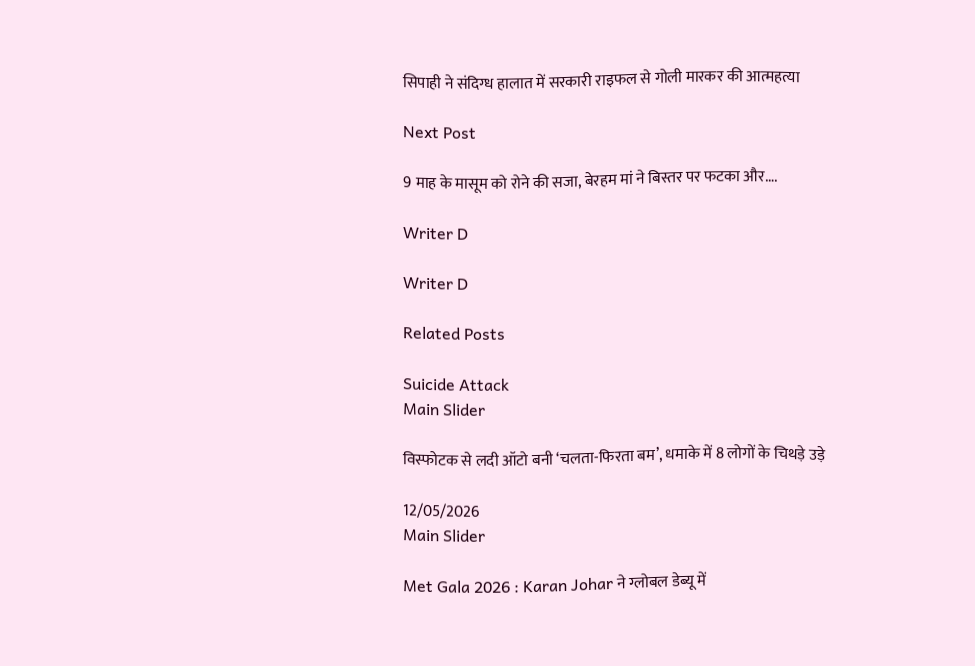सिपाही ने संदिग्ध हालात में सरकारी राइफल से गोली मारकर की आत्महत्या

Next Post

9 माह के मासूम को रोने की सजा, बेरहम मां ने बिस्तर पर फटका और….

Writer D

Writer D

Related Posts

Suicide Attack
Main Slider

विस्फोटक से लदी ऑटो बनी ‘चलता-फिरता बम’, धमाके में 8 लोगों के चिथड़े उड़े

12/05/2026
Main Slider

Met Gala 2026 : Karan Johar ने ग्लोबल डेब्यू में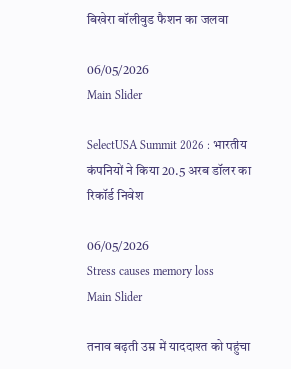बिखेरा बॉलीवुड फैशन का जलवा

06/05/2026
Main Slider

SelectUSA Summit 2026 : भारतीय कंपनियों ने किया 20.5 अरब डॉलर का रिकॉर्ड निवेश

06/05/2026
Stress causes memory loss
Main Slider

तनाव बढ़ती उम्र में याददाश्त को पहुंचा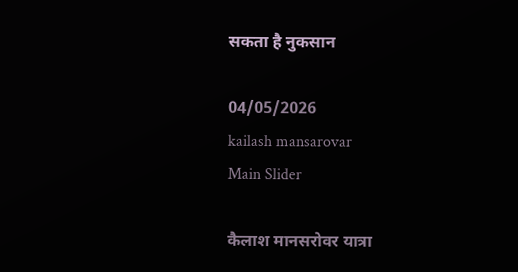सकता है नुकसान

04/05/2026
kailash mansarovar
Main Slider

कैलाश मानसरोवर यात्रा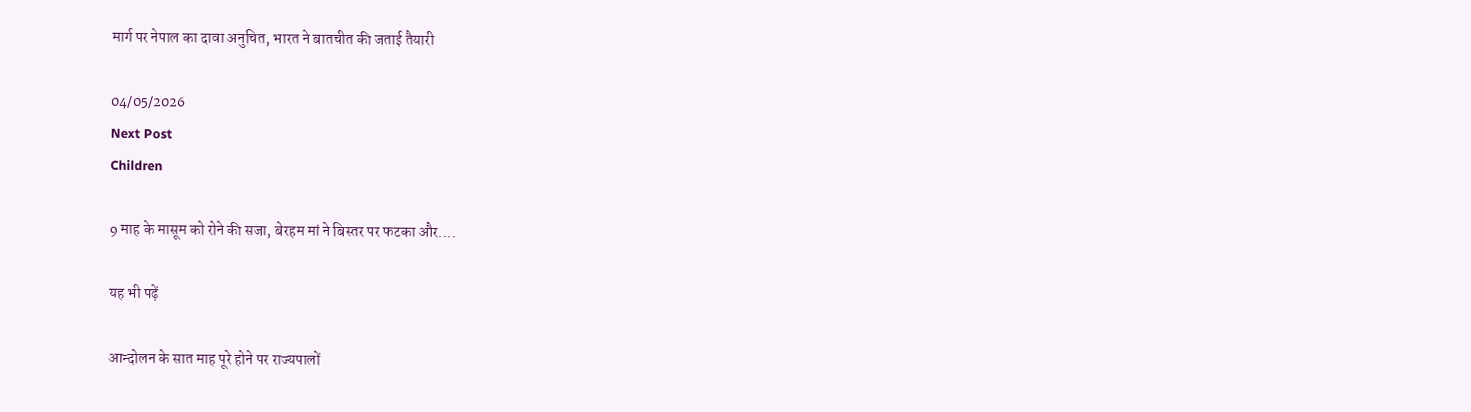मार्ग पर नेपाल का दावा अनुचित, भारत ने बातचीत की जताई तैयारी

04/05/2026
Next Post
Children

9 माह के मासूम को रोने की सजा, बेरहम मां ने बिस्तर पर फटका और....

यह भी पढ़ें

आन्दोलन के सात माह पूरे होने पर राज्यपालों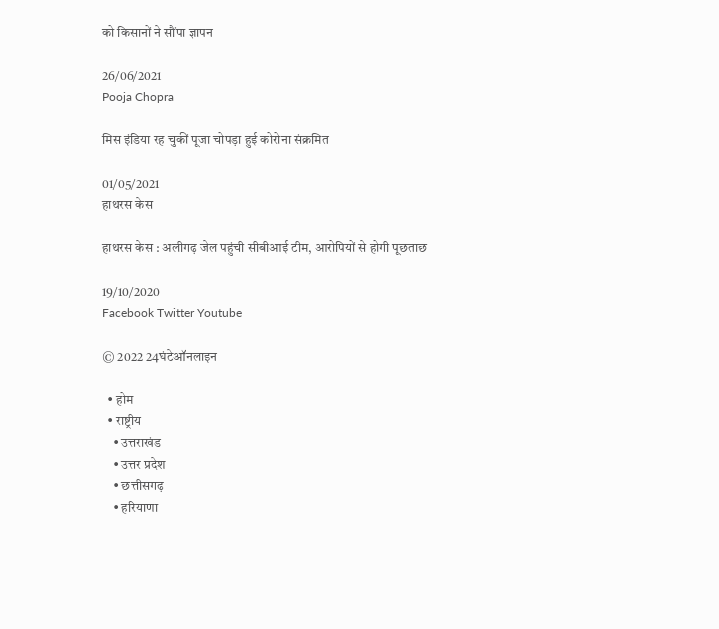को किसानों ने सौंपा ज्ञापन

26/06/2021
Pooja Chopra

मिस इंडिया रह चुकीं पूजा चोपड़ा हुई कोरोना संक्रमित

01/05/2021
हाथरस केस

हाथरस केस : अलीगढ़ जेल पहुंची सीबीआई टीम, आरोपियों से होगी पूछताछ

19/10/2020
Facebook Twitter Youtube

© 2022 24घंटेऑनलाइन

  • होम
  • राष्ट्रीय
    • उत्तराखंड
    • उत्तर प्रदेश
    • छत्तीसगढ़
    • हरियाणा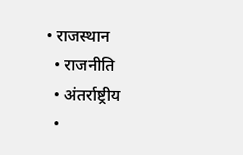• राजस्थान
  • राजनीति
  • अंतर्राष्ट्रीय
  •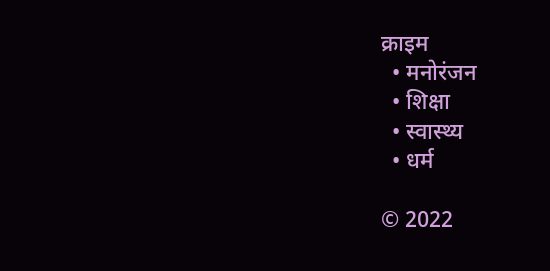क्राइम
  • मनोरंजन
  • शिक्षा
  • स्वास्थ्य
  • धर्म

© 2022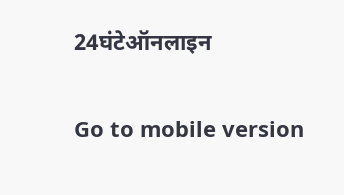24घंटेऑनलाइन

Go to mobile version